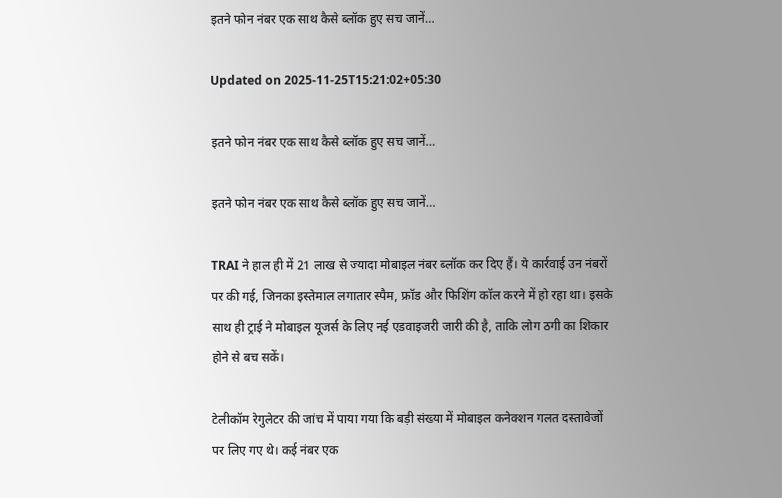इतने फोन नंबर एक साथ कैसे ब्लॉक हुए सच जानें…

Updated on 2025-11-25T15:21:02+05:30

इतने फोन नंबर एक साथ कैसे ब्लॉक हुए सच जानें…

इतने फोन नंबर एक साथ कैसे ब्लॉक हुए सच जानें…

TRAI ने हाल ही में 21 लाख से ज्यादा मोबाइल नंबर ब्लॉक कर दिए हैं। ये कार्रवाई उन नंबरों पर की गई, जिनका इस्तेमाल लगातार स्पैम, फ्रॉड और फिशिंग कॉल करने में हो रहा था। इसके साथ ही ट्राई ने मोबाइल यूजर्स के लिए नई एडवाइजरी जारी की है, ताकि लोग ठगी का शिकार होने से बच सकें।

टेलीकॉम रेगुलेटर की जांच में पाया गया कि बड़ी संख्या में मोबाइल कनेक्शन गलत दस्तावेजों पर लिए गए थे। कई नंबर एक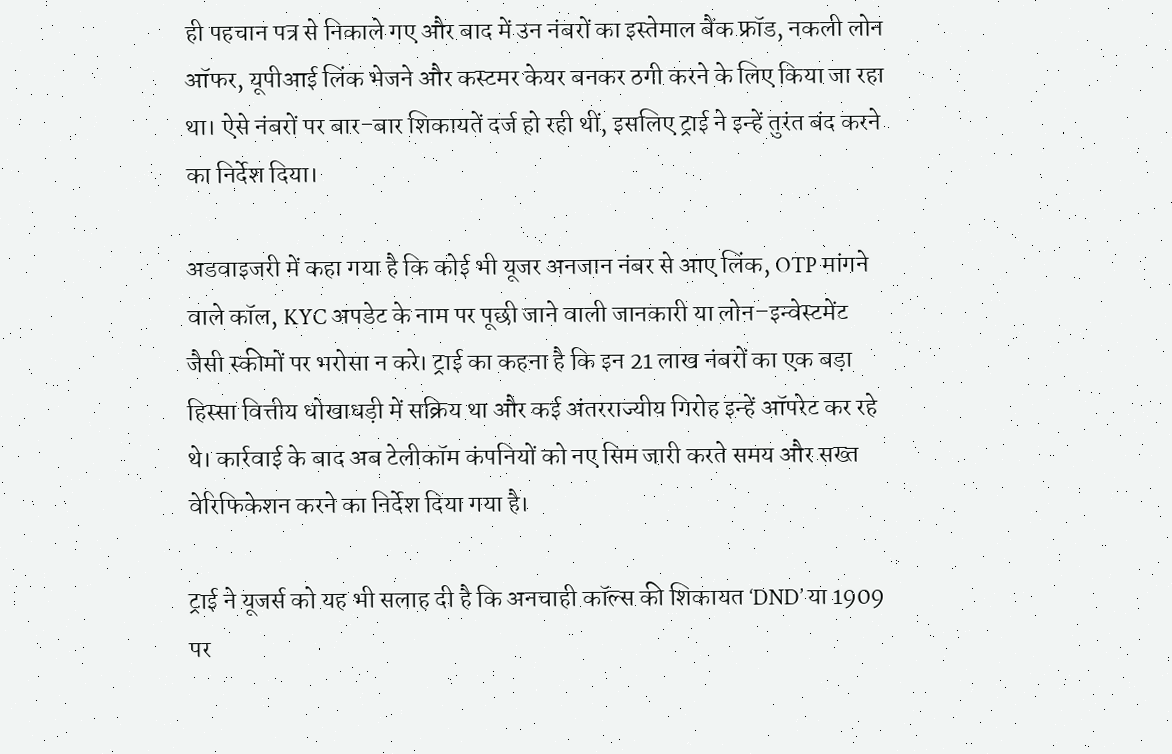ही पहचान पत्र से निकाले गए और बाद में उन नंबरों का इस्तेमाल बैंक फ्रॉड, नकली लोन ऑफर, यूपीआई लिंक भेजने और कस्टमर केयर बनकर ठगी करने के लिए किया जा रहा था। ऐसे नंबरों पर बार-बार शिकायतें दर्ज हो रही थीं, इसलिए ट्राई ने इन्हें तुरंत बंद करने का निर्देश दिया।

अडवाइजरी में कहा गया है कि कोई भी यूजर अनजान नंबर से आए लिंक, OTP मांगने वाले कॉल, KYC अपडेट के नाम पर पूछी जाने वाली जानकारी या लोन–इन्वेस्टमेंट जैसी स्कीमों पर भरोसा न करे। ट्राई का कहना है कि इन 21 लाख नंबरों का एक बड़ा हिस्सा वित्तीय धोखाधड़ी में सक्रिय था और कई अंतरराज्यीय गिरोह इन्हें ऑपरेट कर रहे थे। कार्रवाई के बाद अब टेलीकॉम कंपनियों को नए सिम जारी करते समय और सख्त वेरिफिकेशन करने का निर्देश दिया गया है।

ट्राई ने यूजर्स को यह भी सलाह दी है कि अनचाही कॉल्स की शिकायत ‘DND’ या 1909 पर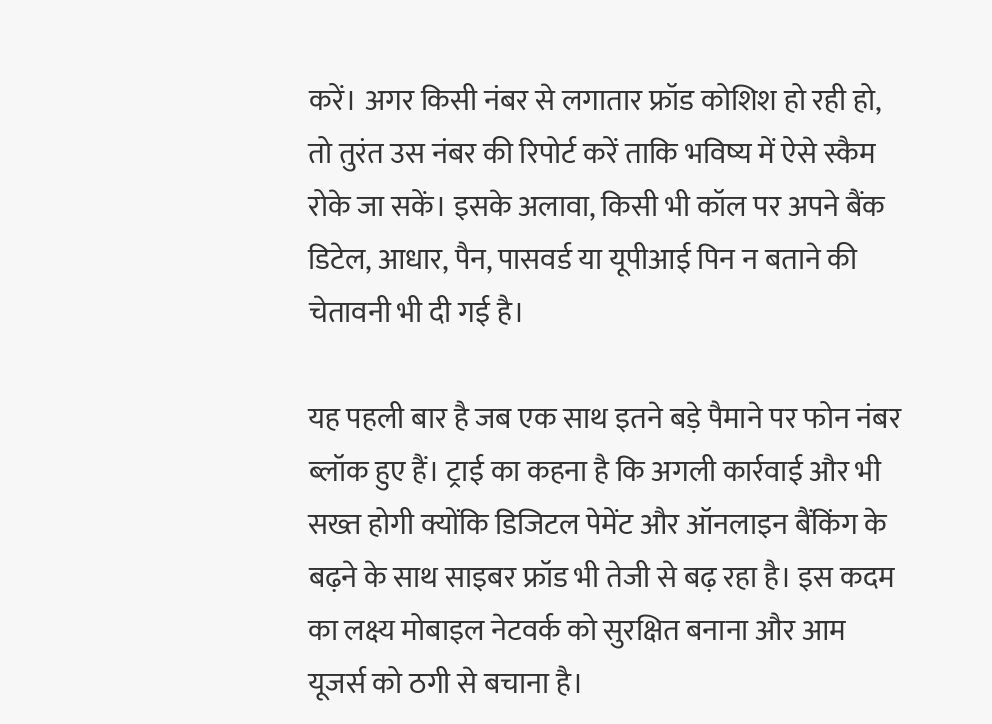करें। अगर किसी नंबर से लगातार फ्रॉड कोशिश हो रही हो, तो तुरंत उस नंबर की रिपोर्ट करें ताकि भविष्य में ऐसे स्कैम रोके जा सकें। इसके अलावा, किसी भी कॉल पर अपने बैंक डिटेल, आधार, पैन, पासवर्ड या यूपीआई पिन न बताने की चेतावनी भी दी गई है।

यह पहली बार है जब एक साथ इतने बड़े पैमाने पर फोन नंबर ब्लॉक हुए हैं। ट्राई का कहना है कि अगली कार्रवाई और भी सख्त होगी क्योंकि डिजिटल पेमेंट और ऑनलाइन बैंकिंग के बढ़ने के साथ साइबर फ्रॉड भी तेजी से बढ़ रहा है। इस कदम का लक्ष्य मोबाइल नेटवर्क को सुरक्षित बनाना और आम यूजर्स को ठगी से बचाना है।